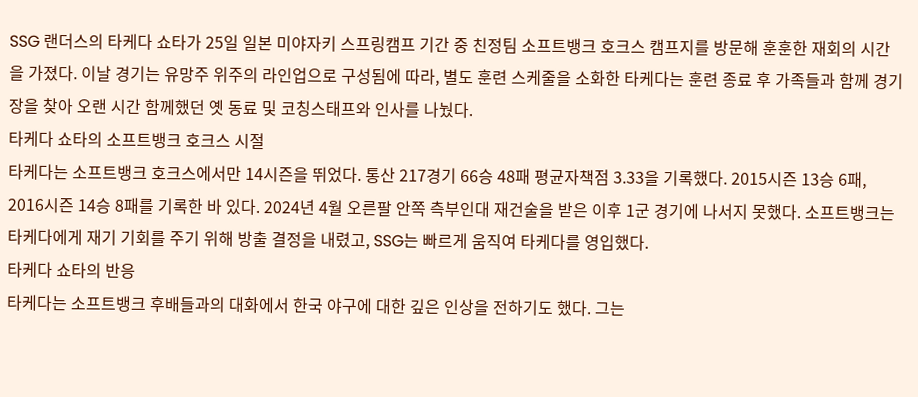SSG 랜더스의 타케다 쇼타가 25일 일본 미야자키 스프링캠프 기간 중 친정팀 소프트뱅크 호크스 캠프지를 방문해 훈훈한 재회의 시간을 가졌다. 이날 경기는 유망주 위주의 라인업으로 구성됨에 따라, 별도 훈련 스케줄을 소화한 타케다는 훈련 종료 후 가족들과 함께 경기장을 찾아 오랜 시간 함께했던 옛 동료 및 코칭스태프와 인사를 나눴다.
타케다 쇼타의 소프트뱅크 호크스 시절
타케다는 소프트뱅크 호크스에서만 14시즌을 뛰었다. 통산 217경기 66승 48패 평균자책점 3.33을 기록했다. 2015시즌 13승 6패, 2016시즌 14승 8패를 기록한 바 있다. 2024년 4월 오른팔 안쪽 측부인대 재건술을 받은 이후 1군 경기에 나서지 못했다. 소프트뱅크는 타케다에게 재기 기회를 주기 위해 방출 결정을 내렸고, SSG는 빠르게 움직여 타케다를 영입했다.
타케다 쇼타의 반응
타케다는 소프트뱅크 후배들과의 대화에서 한국 야구에 대한 깊은 인상을 전하기도 했다. 그는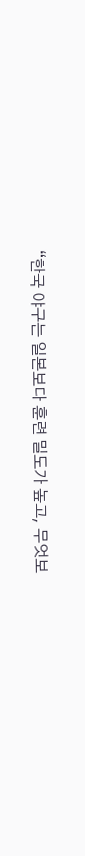“한국 야구는 일본보다 훈련 밀도가 높고, 무엇보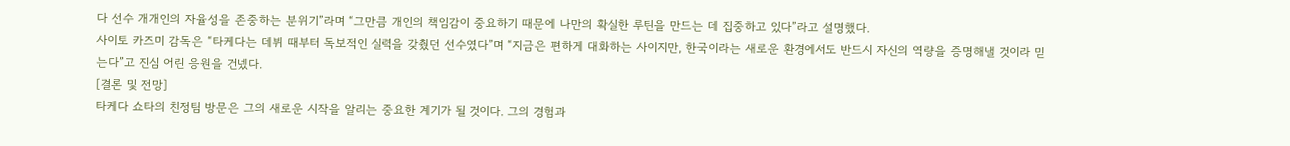다 선수 개개인의 자율성을 존중하는 분위기”라며 “그만큼 개인의 책임감이 중요하기 때문에 나만의 확실한 루틴을 만드는 데 집중하고 있다”라고 설명했다.
사이토 카즈미 감독은 “타케다는 데뷔 때부터 독보적인 실력을 갖췄던 선수였다”며 “지금은 편하게 대화하는 사이지만, 한국이라는 새로운 환경에서도 반드시 자신의 역량을 증명해낼 것이라 믿는다”고 진심 어린 응원을 건넸다.
[결론 및 전망]
타케다 쇼타의 친정팀 방문은 그의 새로운 시작을 알리는 중요한 계기가 될 것이다. 그의 경험과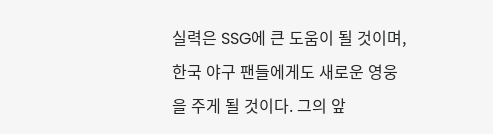실력은 SSG에 큰 도움이 될 것이며, 한국 야구 팬들에게도 새로운 영웅을 주게 될 것이다. 그의 앞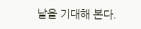날을 기대해 본다.